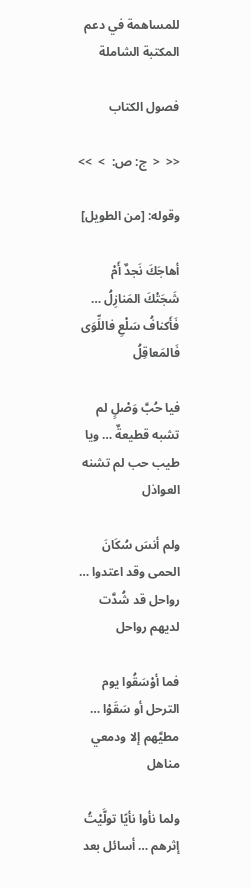للمساهمة في دعم المكتبة الشاملة

فصول الكتاب

<<  <  ج: ص:  >  >>

وقوله: [من الطويل]

أهاجَكَ نَجدٌ أَمْ شَجَتْكَ المَنازِلُ … فَأَكنافُ سَلْعِ فاللِّوَى فَالمَعاقِلُ

فيا حُبَّ وَصْلٍ لم تشبه قطيعةٌ … ويا طيب حب لم تشنه العواذل

ولم أنسَ سُكَانَ الحمى وقد اعتدوا … رواحل قد شُدَّت لديهم رواحل

فما أوْسَقُوا يوم الترحل أو سَقَوْا … مطيَّهم إلا ودمعي مناهل

ولما نأوا نأيًا تولَّيْتُ إثرهم … أسائل بعد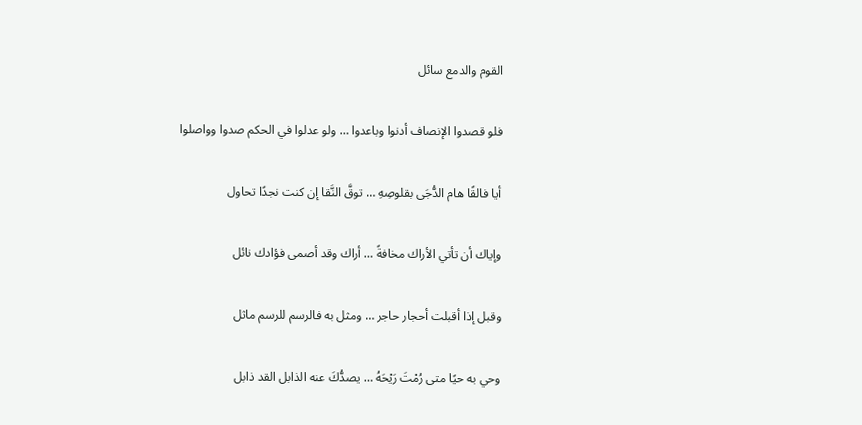القوم والدمع سائل

فلو قصدوا الإنصاف أدنوا وباعدوا … ولو عدلوا في الحكم صدوا وواصلوا

أيا فالقًا هام الدُّجَى بقلوصِهِ … توقَّ النَّقا إن كنت نجدًا تحاول

وإياك أن تأتي الأراك مخافةً … أراك وقد أصمى فؤادك نائل

وقبل إذا أقبلت أحجار حاجر … ومثل به فالرسم للرسم ماثل

وحي به حيًا متى رُمْتَ رَيْحَهُ … يصدُّكَ عنه الذابل القد ذابل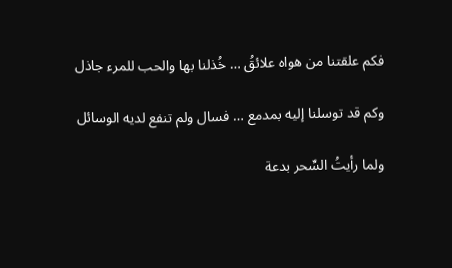فكم علقتنا من هواه علائقُ … خُذلنا بها والحب للمرء جاذل

وكم قد توسلنا إليه بمدمع … فسال ولم تنفع لديه الوسائل

ولما رأيتُ السِّحر بدعة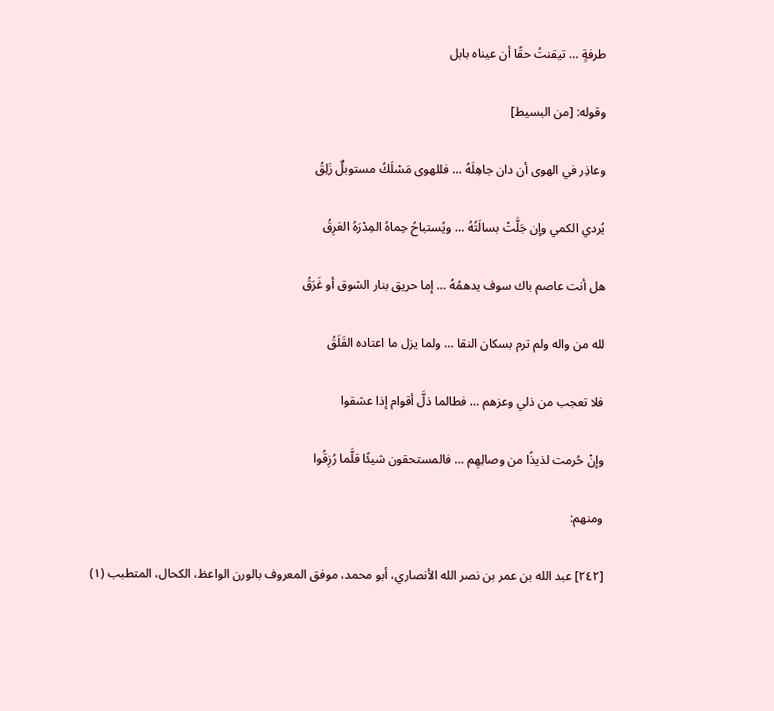طرفةٍ … تيقنتُ حقًا أن عيناه بابل

وقوله: [من البسيط]

وعاذِر في الهوى أن دان جاهِلَهُ … فللهوى مَسْلَكُ مستوبلٌ زَلِقُ

يُردي الكمي وإن جَلَّتْ بسالَتُهُ … ويُستباحُ حِماهُ المِدْرَهُ العَرِقُ

هل أنت عاصم باك سوف يدهمُهُ … إما حريق بنار الشوق أو غَرَقُ

لله من واله ولم ترم بسكان النقا … ولما يزل ما اعتاده القَلَقُ

فلا تعجب من ذلي وعزهم … فطالما ذلَّ أقوام إذا عشقوا

وإنْ حُرمت لذيذًا من وصالِهِم … فالمستحقون شيئًا قلَّما رُزِقُوا

ومنهم:

[٢٤٢] عبد الله بن عمر بن نصر الله الأنصاري، أبو محمد، موفق المعروف بالورن الواعظ، الكحال، المتطبب (١)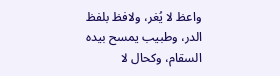واعظ لا يُغر، ولافظ بلفظ الدر، وطبيب يمسح بيده السقام، وكحال لا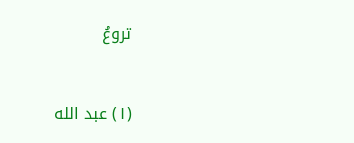تروعُ


(١) عبد الله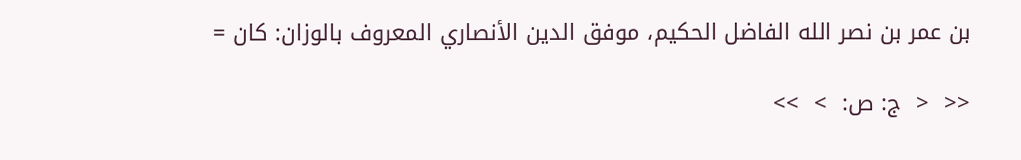بن عمر بن نصر الله الفاضل الحكيم، موفق الدين الأنصاري المعروف بالوزان: كان =

<<  <  ج: ص:  >  >>